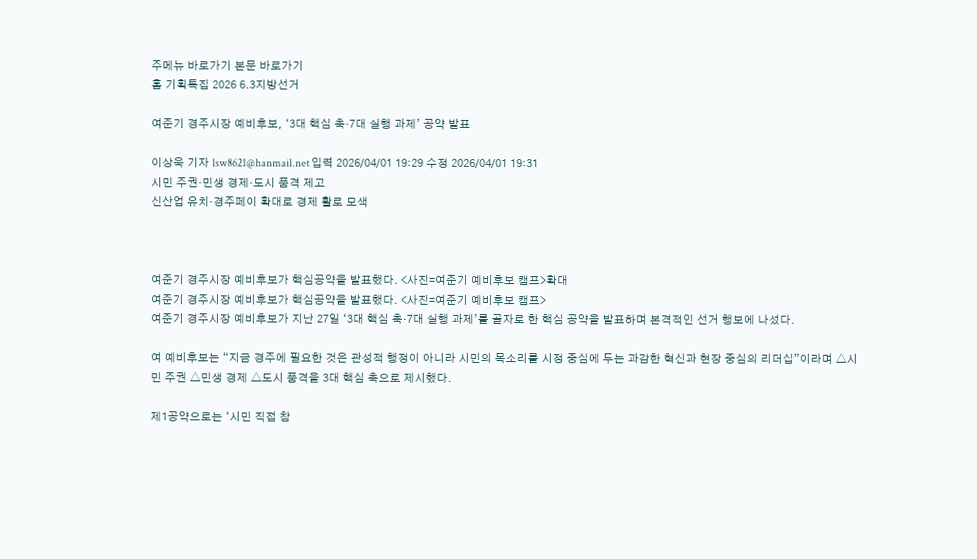주메뉴 바로가기 본문 바로가기
홈 기획특집 2026 6.3지방선거

여준기 경주시장 예비후보, ‘3대 핵심 축·7대 실행 과제’ 공약 발표

이상욱 기자 lsw8621@hanmail.net 입력 2026/04/01 19:29 수정 2026/04/01 19:31
시민 주권·민생 경제·도시 품격 제고
신산업 유치·경주페이 확대로 경제 활로 모색



여준기 경주시장 예비후보가 핵심공약을 발표했다. <사진=여준기 예비후보 캠프>확대
여준기 경주시장 예비후보가 핵심공약을 발표했다. <사진=여준기 예비후보 캠프>
여준기 경주시장 예비후보가 지난 27일 ‘3대 핵심 축·7대 실행 과제’를 골자로 한 핵심 공약을 발표하며 본격적인 선거 행보에 나섰다.

여 예비후보는 “지금 경주에 필요한 것은 관성적 행정이 아니라 시민의 목소리를 시정 중심에 두는 과감한 혁신과 현장 중심의 리더십”이라며 △시민 주권 △민생 경제 △도시 품격을 3대 핵심 축으로 제시했다.

제1공약으로는 ‘시민 직접 참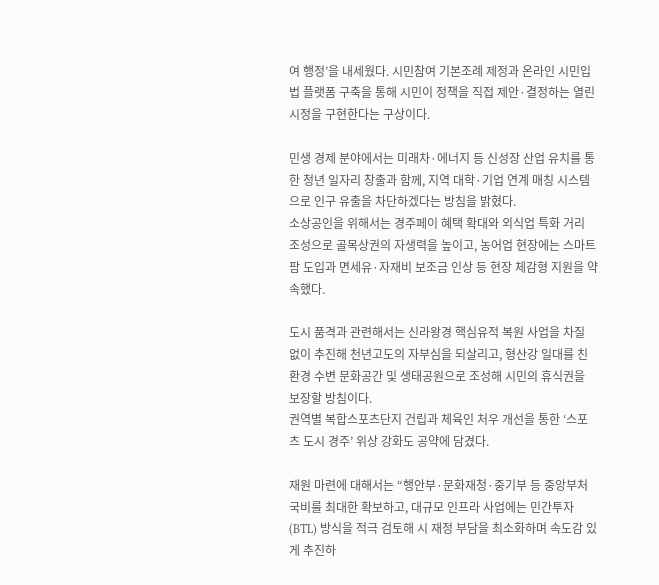여 행정’을 내세웠다. 시민참여 기본조례 제정과 온라인 시민입법 플랫폼 구축을 통해 시민이 정책을 직접 제안·결정하는 열린 시정을 구현한다는 구상이다.

민생 경제 분야에서는 미래차·에너지 등 신성장 산업 유치를 통한 청년 일자리 창출과 함께, 지역 대학·기업 연계 매칭 시스템으로 인구 유출을 차단하겠다는 방침을 밝혔다.
소상공인을 위해서는 경주페이 혜택 확대와 외식업 특화 거리 조성으로 골목상권의 자생력을 높이고, 농어업 현장에는 스마트팜 도입과 면세유·자재비 보조금 인상 등 현장 체감형 지원을 약속했다.

도시 품격과 관련해서는 신라왕경 핵심유적 복원 사업을 차질 없이 추진해 천년고도의 자부심을 되살리고, 형산강 일대를 친환경 수변 문화공간 및 생태공원으로 조성해 시민의 휴식권을 보장할 방침이다.
권역별 복합스포츠단지 건립과 체육인 처우 개선을 통한 ‘스포츠 도시 경주’ 위상 강화도 공약에 담겼다.

재원 마련에 대해서는 “행안부·문화재청·중기부 등 중앙부처 국비를 최대한 확보하고, 대규모 인프라 사업에는 민간투자(BTL) 방식을 적극 검토해 시 재정 부담을 최소화하며 속도감 있게 추진하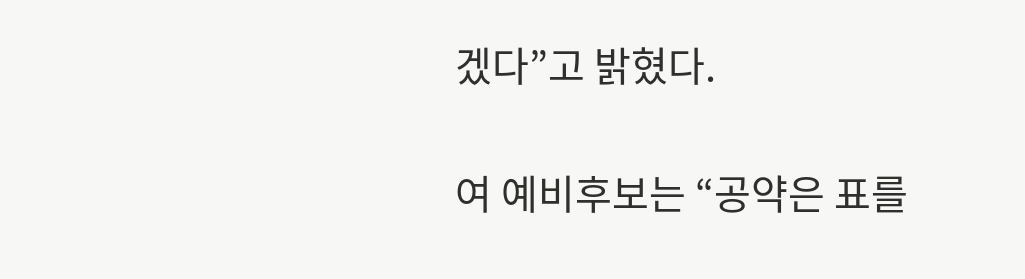겠다”고 밝혔다.

여 예비후보는 “공약은 표를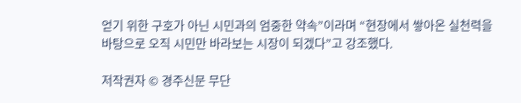얻기 위한 구호가 아닌 시민과의 엄중한 약속”이라며 “현장에서 쌓아온 실천력을 바탕으로 오직 시민만 바라보는 시장이 되겠다”고 강조했다.

저작권자 © 경주신문 무단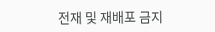전재 및 재배포 금지